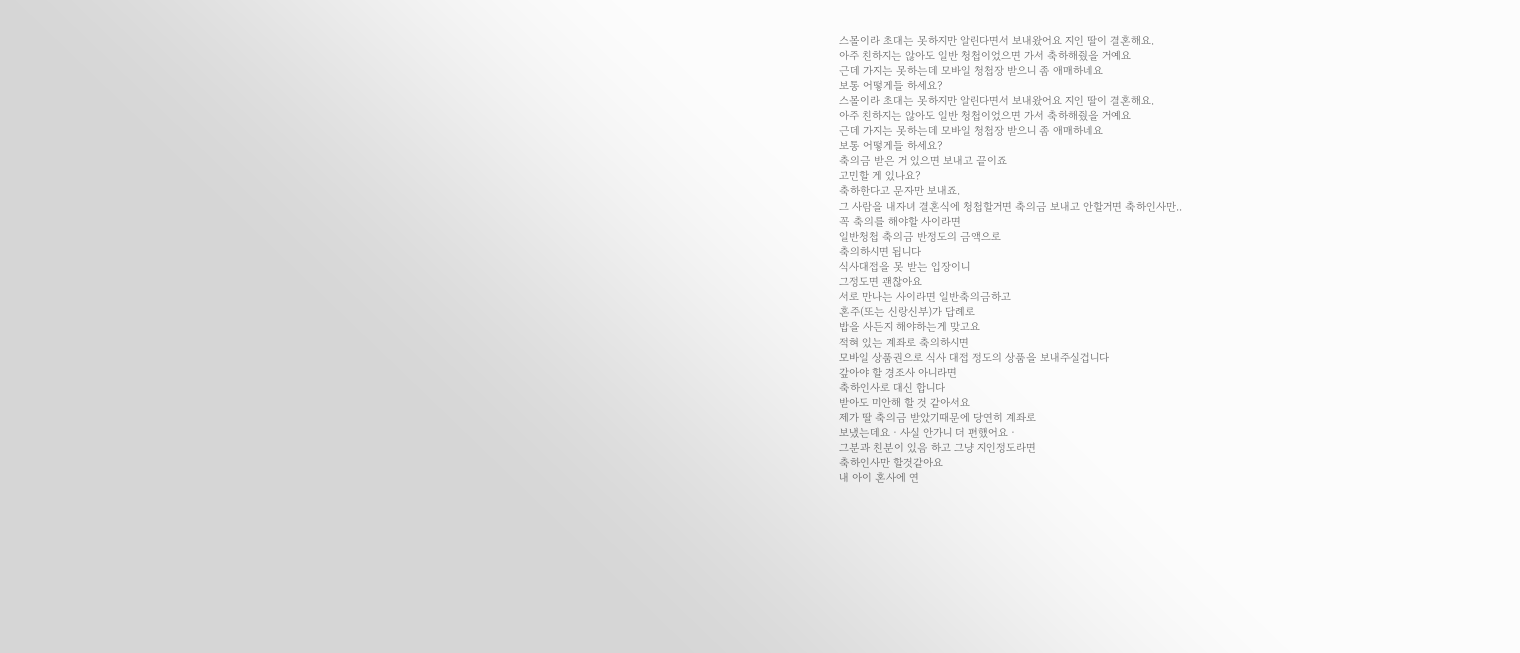스몰이라 초대는 못하지만 알린다면서 보내왔어요 지인 딸이 결혼해요.
아주 친하지는 않아도 일반 청첩이었으면 가서 축하해줬을 거예요
근데 가지는 못하는데 모바일 청첩장 받으니 좀 애매하네요
보통 어떻게들 하세요?
스몰이라 초대는 못하지만 알린다면서 보내왔어요 지인 딸이 결혼해요.
아주 친하지는 않아도 일반 청첩이었으면 가서 축하해줬을 거예요
근데 가지는 못하는데 모바일 청첩장 받으니 좀 애매하네요
보통 어떻게들 하세요?
축의금 받은 거 있으면 보내고 끝이죠
고민할 게 있나요?
축하한다고 문자만 보내죠.
그 사람을 내자녀 결혼식에 청첩할거면 축의금 보내고 안할거면 축하인사만..
꼭 축의를 해야할 사이라면
일반청첩 축의금 반정도의 금액으로
축의하시면 됩니다
식사대접을 못 받는 입장이니
그정도면 괜찮아요
서로 만나는 사이라면 일반축의금하고
혼주(또는 신랑신부)가 답례로
밥을 사든지 해야하는게 맞고요
적혀 있는 계좌로 축의하시면
모바일 상품권으로 식사 대접 정도의 상품을 보내주실겁니다
갚아야 할 경조사 아니라면
축하인사로 대신 합니다
받아도 미안해 할 것 같아서요
제가 딸 축의금 받았기때문에 당연히 계좌로
보냈는데요ㆍ사실 안가니 더 편했어요ㆍ
그분과 친분이 있음 하고 그냥 지인정도라면
축하인사만 할것같아요
내 아이 혼사에 연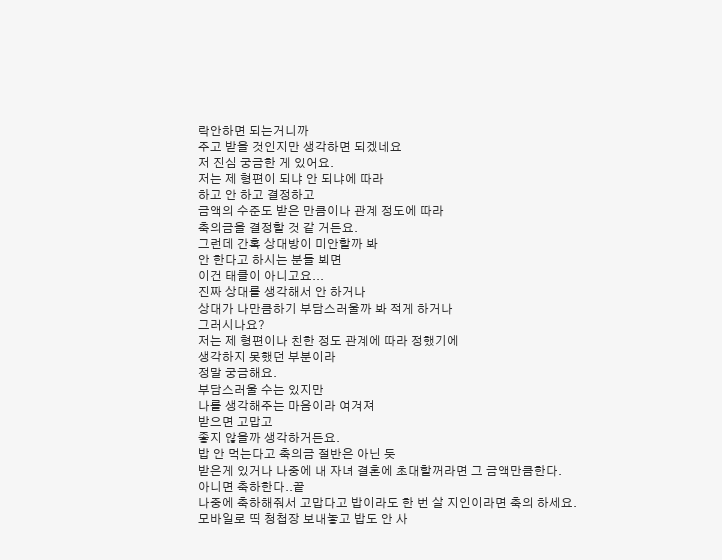락안하면 되는거니까
주고 받을 것인지만 생각하면 되겠네요
저 진심 궁금한 게 있어요.
저는 제 형편이 되냐 안 되냐에 따라
하고 안 하고 결정하고
금액의 수준도 받은 만큼이나 관계 정도에 따라
축의금을 결정할 것 같 거든요.
그런데 간혹 상대방이 미안할까 봐
안 한다고 하시는 분들 뵈면
이건 태클이 아니고요...
진짜 상대를 생각해서 안 하거나
상대가 나만큼하기 부담스러울까 봐 적게 하거나
그러시나요?
저는 제 형편이나 친한 정도 관계에 따라 정했기에
생각하지 못했던 부분이라
정말 궁금해요.
부담스러울 수는 있지만
나를 생각해주는 마음이라 여겨져
받으면 고맙고
좋지 않을까 생각하거든요.
밥 안 먹는다고 축의금 절반은 아닌 듯
받은게 있거나 나중에 내 자녀 결혼에 초대할꺼라면 그 금액만큼한다.
아니면 축하한다..끝
나중에 축하해줘서 고맙다고 밥이라도 한 번 살 지인이라면 축의 하세요.
모바일로 띡 청첩장 보내놓고 밥도 안 사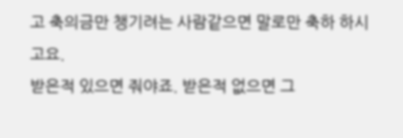고 축의금만 챙기려는 사람같으면 말로만 축하 하시고요.
받은적 있으면 줘야죠. 받은적 없으면 그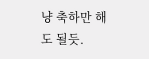냥 축하만 해도 될듯.